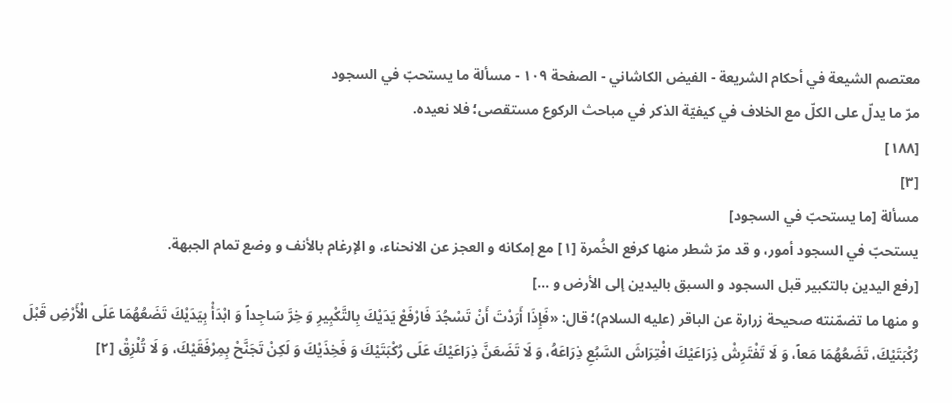معتصم الشيعة في أحكام الشريعة - الفيض الكاشاني - الصفحة ١٠٩ - مسألة ما يستحبّ في السجود
مرّ ما يدلّ على الكلّ مع الخلاف في كيفيّة الذكر في مباحث الركوع مستقصى؛ فلا نعيده.
[١٨٨]
[٣]
مسألة [ما يستحبّ في السجود]
يستحبّ في السجود أمور، و قد مرّ شطر منها كرفع الخُمرة [١] مع إمكانه و العجز عن الانحناء، و الإرغام بالأنف و وضع تمام الجبهة.
[رفع اليدين بالتكبير قبل السجود و السبق باليدين إلى الأرض و ...]
و منها ما تضمّنته صحيحة زرارة عن الباقر (عليه السلام)؛ قال: «فَإِذَا أَرَدْتَ أَنْ تَسْجُدَ فَارْفَعْ يَدَيْكَ بِالتَّكْبِيرِ وَ خِرَّ سَاجِداً وَ ابْدَأْ بِيَدَيْكَ تَضَعُهُمَا عَلَى الْأَرْضِ قَبْلَ رُكْبَتَيْكَ، تَضَعُهُمَا مَعاً، وَ لَا تَفْتَرِشْ ذِرَاعَيْكَ افْتِرَاشَ السَّبُعِ ذِرَاعَهُ، وَ لَا تَضَعَنَّ ذِرَاعَيْكَ عَلَى رُكْبَتَيْكَ وَ فَخِذَيْكَ وَ لَكِنْ تَجَنَّحْ بِمِرْفَقَيْكَ، وَ لَا تُلْزِقْ [٢]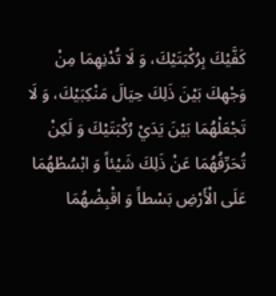كَفَّيْكَ بِرُكْبَتَيْكَ، وَ لَا تُدْنِهِمَا مِنْ وَجْهِكَ بَيْنَ ذَلِكَ حِيَالَ مَنْكِبَيْكَ، وَ لَا تَجْعَلْهُمَا بَيْنَ يَدَيْ رُكْبَتَيْكَ وَ لَكِنْ تُحَرِّفُهُمَا عَنْ ذَلِكَ شَيْئاً وَ ابْسُطْهُمَا عَلَى الْأَرْضِ بَسْطاً وَ اقْبِضْهُمَا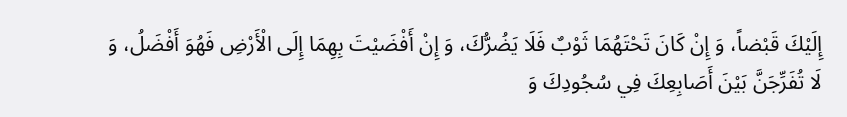إِلَيْكَ قَبْضاً، وَ إِنْ كَانَ تَحْتَهُمَا ثَوْبٌ فَلَا يَضُرُّكَ، وَ إِنْ أَفْضَيْتَ بِهِمَا إِلَى الْأَرْضِ فَهُوَ أَفْضَلُ، وَ لَا تُفَرِّجَنَّ بَيْنَ أَصَابِعِكَ فِي سُجُودِكَ وَ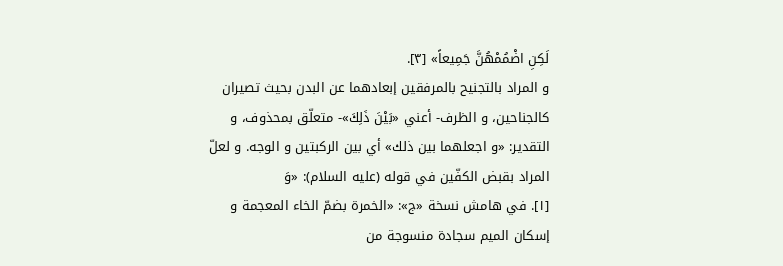لَكِنِ اضْمُمْهُنَّ جَمِيعاً» [٣].
و المراد بالتجنيح بالمرفقين إبعادهما عن البدن بحيث تصيران كالجناحين، و الظرف- أعني «بَيْنَ ذَلِكَ»- متعلّق بمحذوف، و التقدير: «و اجعلهما بين ذلك» أي بين الركبتين و الوجه. و لعلّ المراد بقبض الكفّين في قوله (عليه السلام): «وَ
[١]. في هامش نسخة «ج»: «الخمرة بضمّ الخاء المعجمة و إسكان الميم سجادة منسوجة من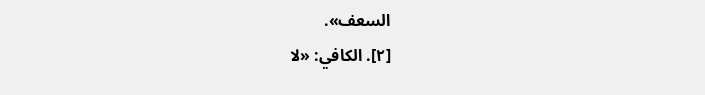السعف».
[٢]. الكافي: «لا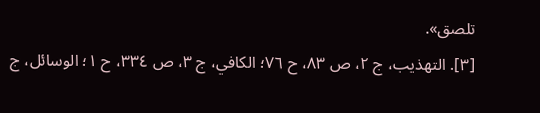تلصق».
[٣]. التهذيب، ج ٢، ص ٨٣، ح ٧٦؛ الكافي، ج ٣، ص ٣٣٤، ح ١؛ الوسائل، ج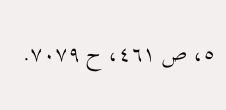٥، ص ٤٦١، ح ٧٠٧٩.